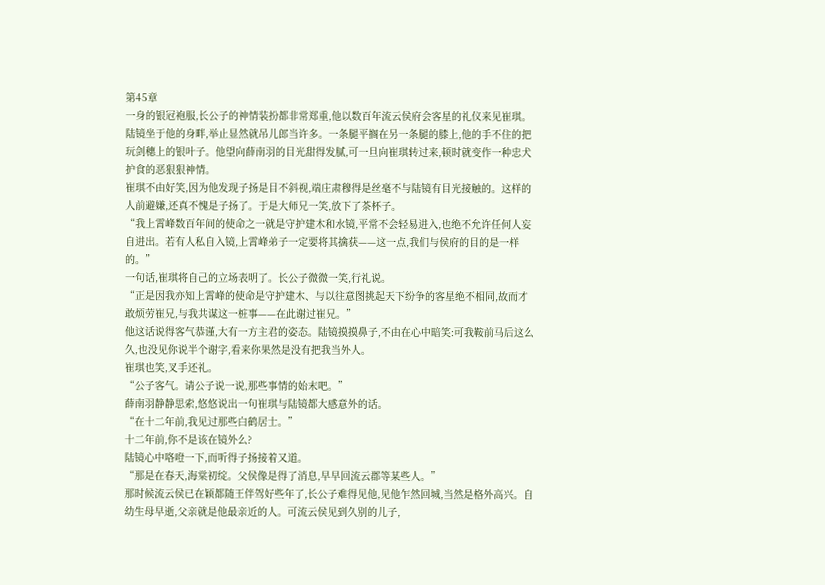第45章
一身的银冠袍服,长公子的神情装扮都非常郑重,他以数百年流云侯府会客星的礼仪来见崔琪。
陆镜坐于他的身畔,举止显然就吊儿郎当许多。一条腿平搁在另一条腿的膝上,他的手不住的把玩剑穗上的银叶子。他望向薛南羽的目光甜得发腻,可一旦向崔琪转过来,顿时就变作一种忠犬护食的恶狠狠神情。
崔琪不由好笑,因为他发现子扬是目不斜视,端庄肃穆得是丝毫不与陆镜有目光接触的。这样的人前避嫌,还真不愧是子扬了。于是大师兄一笑,放下了茶杯子。
“我上霄峰数百年间的使命之一就是守护建木和水镜,平常不会轻易进入,也绝不允许任何人妄自进出。若有人私自入镜,上霄峰弟子一定要将其擒获——这一点,我们与侯府的目的是一样的。”
一句话,崔琪将自己的立场表明了。长公子微微一笑,行礼说。
“正是因我亦知上霄峰的使命是守护建木、与以往意图挑起天下纷争的客星绝不相同,故而才敢烦劳崔兄,与我共谋这一桩事——在此谢过崔兄。”
他这话说得客气恭谨,大有一方主君的姿态。陆镜摸摸鼻子,不由在心中暗笑:可我鞍前马后这么久,也没见你说半个谢字,看来你果然是没有把我当外人。
崔琪也笑,叉手还礼。
“公子客气。请公子说一说,那些事情的始末吧。”
薛南羽静静思索,悠悠说出一句崔琪与陆镜都大感意外的话。
“在十二年前,我见过那些白鹤居士。”
十二年前,你不是该在镜外么?
陆镜心中咯噔一下,而听得子扬接着又道。
“那是在春天,海棠初绽。父侯像是得了消息,早早回流云郡等某些人。”
那时候流云侯已在颖都随王伴驾好些年了,长公子难得见他,见他乍然回城,当然是格外高兴。自幼生母早逝,父亲就是他最亲近的人。可流云侯见到久别的儿子,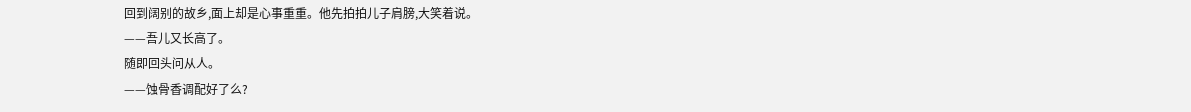回到阔别的故乡,面上却是心事重重。他先拍拍儿子肩膀,大笑着说。
——吾儿又长高了。
随即回头问从人。
——蚀骨香调配好了么?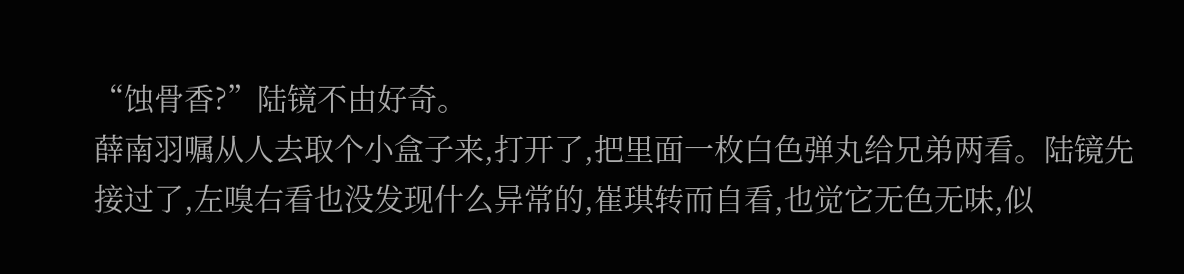“蚀骨香?”陆镜不由好奇。
薛南羽嘱从人去取个小盒子来,打开了,把里面一枚白色弹丸给兄弟两看。陆镜先接过了,左嗅右看也没发现什么异常的,崔琪转而自看,也觉它无色无味,似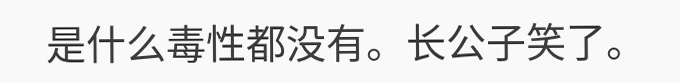是什么毒性都没有。长公子笑了。